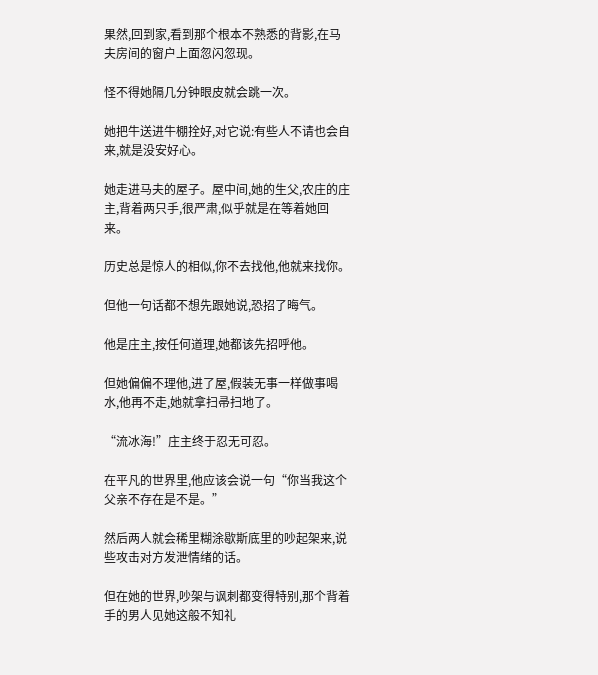果然,回到家,看到那个根本不熟悉的背影,在马夫房间的窗户上面忽闪忽现。

怪不得她隔几分钟眼皮就会跳一次。

她把牛送进牛棚拴好,对它说:有些人不请也会自来,就是没安好心。

她走进马夫的屋子。屋中间,她的生父,农庄的庄主,背着两只手,很严肃,似乎就是在等着她回来。

历史总是惊人的相似,你不去找他,他就来找你。

但他一句话都不想先跟她说,恐招了晦气。

他是庄主,按任何道理,她都该先招呼他。

但她偏偏不理他,进了屋,假装无事一样做事喝水,他再不走,她就拿扫帚扫地了。

“流冰海!”庄主终于忍无可忍。

在平凡的世界里,他应该会说一句“你当我这个父亲不存在是不是。”

然后两人就会稀里糊涂歇斯底里的吵起架来,说些攻击对方发泄情绪的话。

但在她的世界,吵架与讽刺都变得特别,那个背着手的男人见她这般不知礼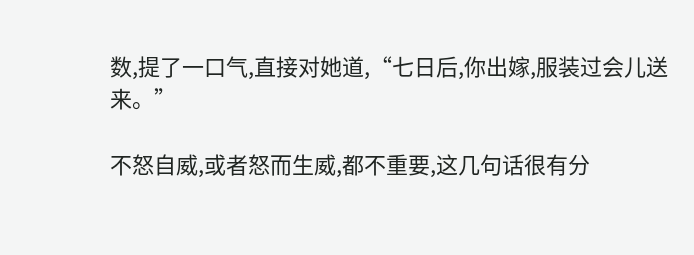数,提了一口气,直接对她道,“七日后,你出嫁,服装过会儿送来。”

不怒自威,或者怒而生威,都不重要,这几句话很有分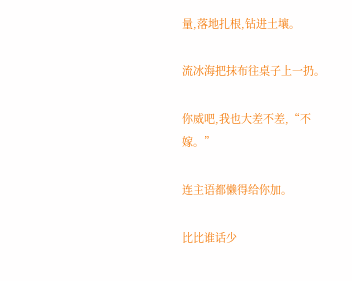量,落地扎根,钻进土壤。

流冰海把抹布往桌子上一扔。

你威吧,我也大差不差,“不嫁。”

连主语都懒得给你加。

比比谁话少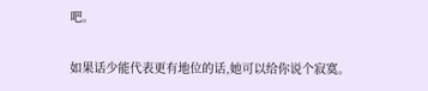吧。

如果话少能代表更有地位的话,她可以给你说个寂寞。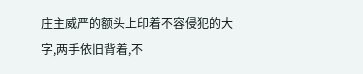庄主威严的额头上印着不容侵犯的大字,两手依旧背着,不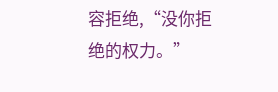容拒绝,“没你拒绝的权力。”